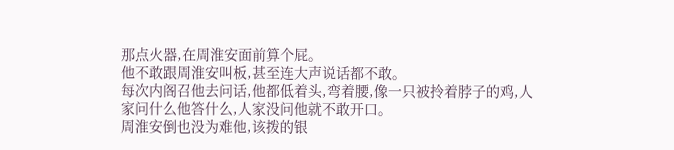那点火器,在周淮安面前算个屁。
他不敢跟周淮安叫板,甚至连大声说话都不敢。
每次内阁召他去问话,他都低着头,弯着腰,像一只被拎着脖子的鸡,人家问什么他答什么,人家没问他就不敢开口。
周淮安倒也没为难他,该拨的银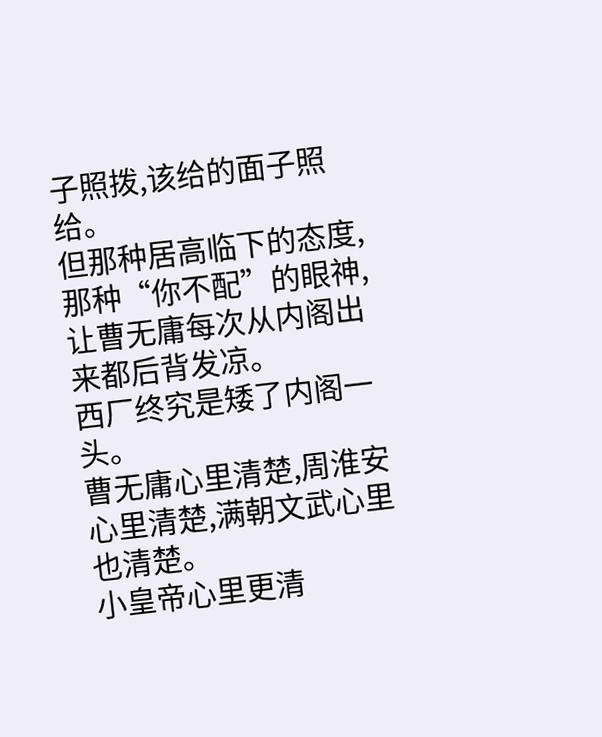子照拨,该给的面子照给。
但那种居高临下的态度,那种“你不配”的眼神,让曹无庸每次从内阁出来都后背发凉。
西厂终究是矮了内阁一头。
曹无庸心里清楚,周淮安心里清楚,满朝文武心里也清楚。
小皇帝心里更清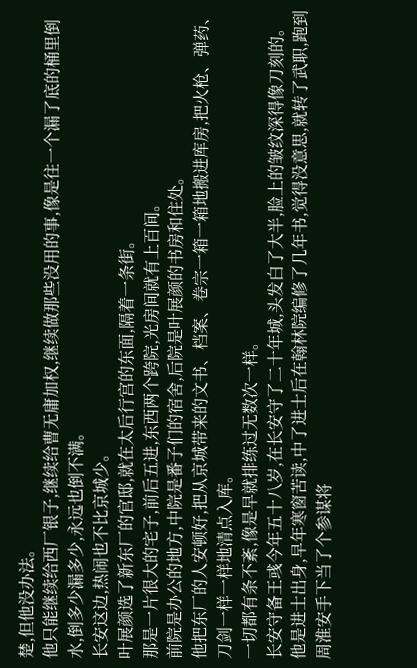楚,但他没办法。
他只能继续给西厂银子,继续给曹无庸加权,继续做那些没用的事,像是往一个漏了底的桶里倒水,倒多少漏多少,永远也倒不满。
长安这边,热闹也不比京城少。
叶展颜选了新东厂的官邸,就在太后行宫的东面,隔着一条街。
那是一片很大的宅子,前后五进,东西两个跨院,光房间就有上百间。
前院是办公的地方,中院是番子们的宿舍,后院是叶展颜的书房和住处。
他把东厂的人安顿好,把从京城带来的文书、档案、卷宗一箱一箱地搬进库房,把火枪、弹药、刀剑一样一样地清点入库。
一切都有条不紊,像是早就排练过无数次一样。
长安守备王彧今年五十八岁,在长安守了二十年城,头发白了大半,脸上的皱纹深得像刀刻的。
他是进士出身,早年寒窗苦读,中了进士后在翰林院编修了几年书,觉得没意思,就转了武职,跑到周淮安手下当了个参谋将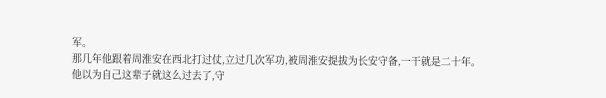军。
那几年他跟着周淮安在西北打过仗,立过几次军功,被周淮安提拔为长安守备,一干就是二十年。
他以为自己这辈子就这么过去了,守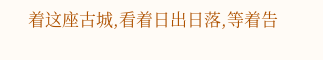着这座古城,看着日出日落,等着告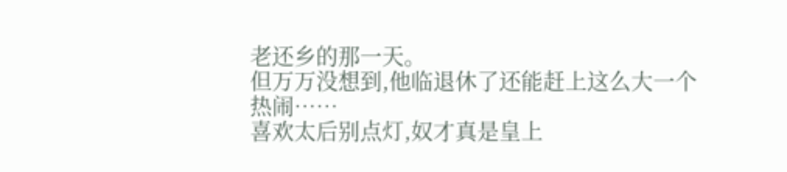老还乡的那一天。
但万万没想到,他临退休了还能赶上这么大一个热闹……
喜欢太后别点灯,奴才真是皇上